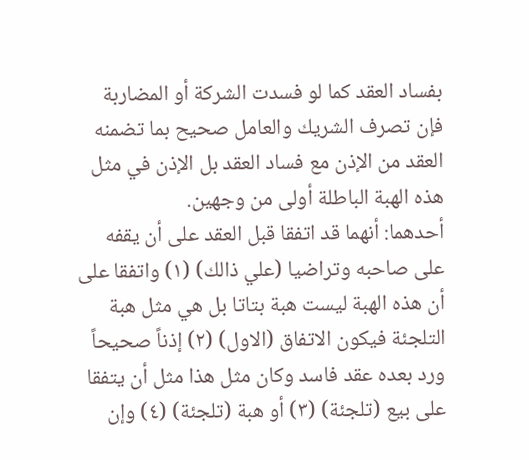بفساد العقد كما لو فسدت الشركة أو المضاربة فإن تصرف الشريك والعامل صحيح بما تضمنه العقد من الإذن مع فساد العقد بل الإذن في مثل هذه الهبة الباطلة أولى من وجهين.
أحدهما: أنهما قد اتفقا قبل العقد على أن يقفه على صاحبه وتراضيا (علي ذالك) (١) واتفقا على أن هذه الهبة ليست هبة بتاتا بل هي مثل هبة التلجئة فيكون الاتفاق (الاول) (٢) إذناً صحيحاً ورد بعده عقد فاسد وكان مثل هذا مثل أن يتفقا على بيع (تلجئة) (٣) أو هبة (تلجئة) (٤) وإن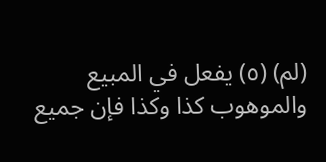(لم) (٥) يفعل في المبيع والموهوب كذا وكذا فإن جميع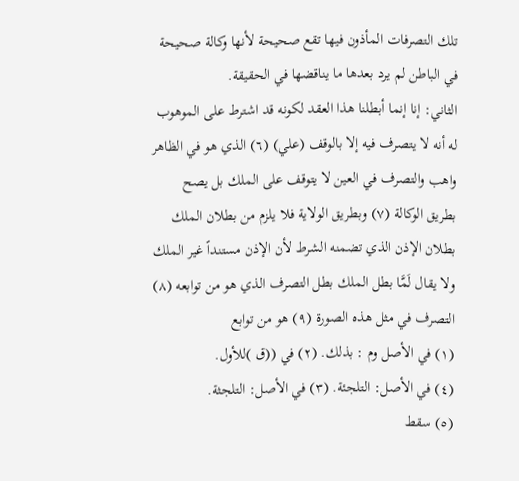تلك التصرفات المأذون فيها تقع صحيحة لأنها وكالة صحيحة في الباطن لم يرد بعدها ما يناقضها في الحقيقة.
الثاني: إنا إنما أبطلنا هذا العقد لكونه قد اشترط على الموهوب له أنه لا يتصرف فيه إلا بالوقف (علي) (٦) الذي هو في الظاهر واهب والتصرف في العين لا يتوقف على الملك بل يصح بطريق الوكالة (٧) وبطريق الولاية فلا يلزم من بطلان الملك بطلان الإذن الذي تضمنه الشرط لأن الإذن مستنداً غير الملك ولا يقال لَمَّا بطل الملك بطل التصرف الذي هو من توابعه (٨) التصرف في مثل هذه الصورة (٩) هو من توابع
(١) في الأصل وم : بذلك. (٢) في ((ق )للأول.
(٤) في الأصل: التلجئة. (٣) في الأصل: التلجثة.
(٥) سقط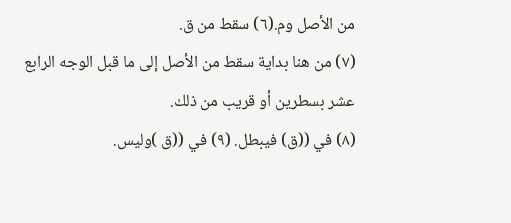من الأصل وم.(٦) سقط من ق.
(٧) من هنا بداية سقط من الأصل إلى ما قبل الوجه الرابع عشر بسطرين أو قريب من ذلك.
(٨) في ((ق) فيبطل. (٩) في ((ق )وليس.